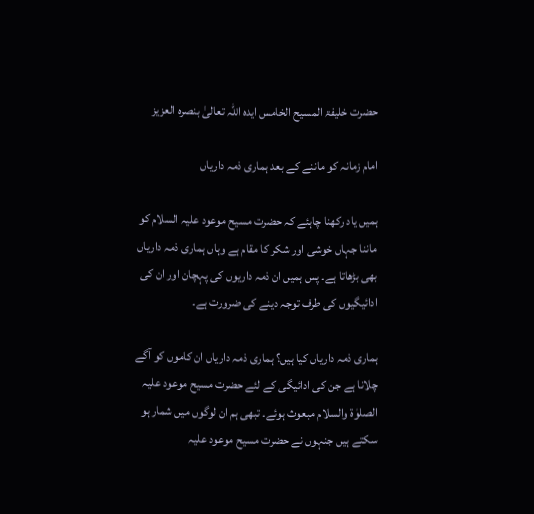حضرت خلیفۃ المسیح الخامس ایدہ اللہ تعالیٰ بنصرہ العزیز

امام زمانہ کو ماننے کے بعد ہماری ذمہ داریاں

ہمیں یاد رکھنا چاہئے کہ حضرت مسیح موعود علیہ السلام کو ماننا جہاں خوشی اور شکر کا مقام ہے وہاں ہماری ذمہ داریاں بھی بڑھاتا ہے۔ پس ہمیں ان ذمہ داریوں کی پہچان اور ان کی ادائیگیوں کی طرف توجہ دینے کی ضرورت ہے۔

ہماری ذمہ داریاں کیا ہیں؟ ہماری ذمہ داریاں ان کاموں کو آگے چلانا ہے جن کی ادائیگی کے لئے حضرت مسیح موعود علیہ الصلوٰۃ والسلام مبعوث ہوئے۔ تبھی ہم ان لوگوں میں شمار ہو سکتے ہیں جنہوں نے حضرت مسیح موعود علیہ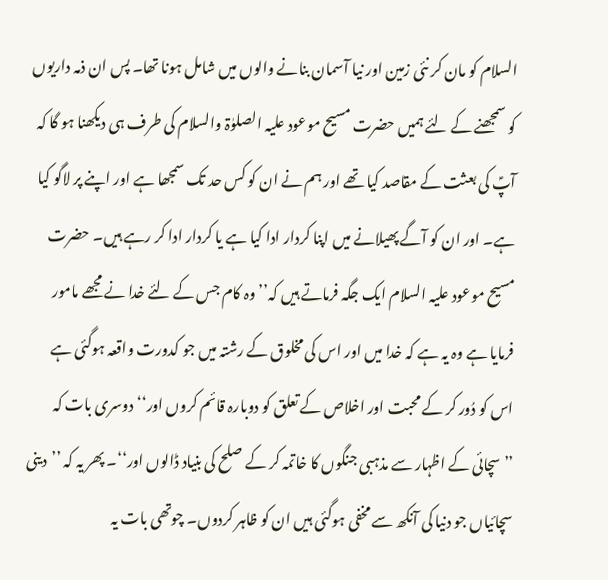السلام کو مان کر نئی زمین اور نیا آسمان بنانے والوں میں شامل ہونا تھا۔ پس ان ذمہ داریوں کو سمجھنے کے لئے ہمیں حضرت مسیح موعود علیہ الصلوٰۃ والسلام کی طرف ہی دیکھنا ہو گا کہ آپؑ کی بعثت کے مقاصد کیا تھے اور ہم نے ان کو کس حد تک سمجھا ہے اور اپنے پر لاگو کیا ہے۔ اور ان کو آگے پھیلانے میں اپنا کردار ادا کیا ہے یا کردار ادا کر رہے ہیں۔ حضرت مسیح موعود علیہ السلام ایک جگہ فرماتے ہیں کہ’’وہ کام جس کے لئے خدا نے مجھے مامور فرمایا ہے وہ یہ ہے کہ خدا میں اور اس کی مخلوق کے رشتہ میں جو کدورت واقعہ ہوگئی ہے اس کو دُور کر کے محبت اور اخلاص کے تعلق کو دوبارہ قائم کروں اور‘‘ دوسری بات کہ ’’سچائی کے اظہار سے مذہبی جنگوں کا خاتمہ کر کے صلح کی بنیاد ڈالوں اور‘‘۔ پھر یہ کہ ’’دینی سچائیاں جو دنیا کی آنکھ سے مخفی ہوگئی ہیں ان کو ظاہر کردوں۔ چوتھی بات یہ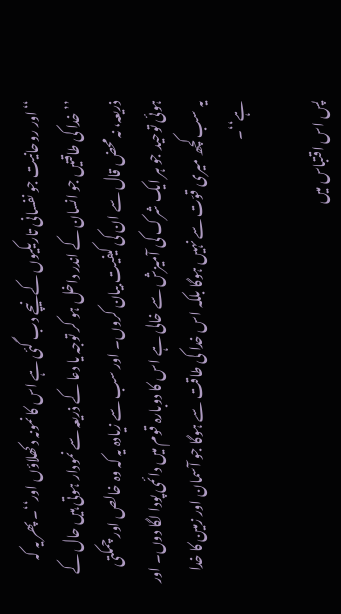‘‘اور روحانیت جو نفسانی تاریکیوں کے نیچے دب گئی ہے اس کا نمونہ دکھلاؤں اور‘‘۔ پھر یہ کہ ’’خدا کی طاقتیں جو انسان کے اندر داخل ہو کر توجہ یا دعا کے ذریعہ سے نمودار ہوتی ہیں حال کے ذریعہ، نہ محض قال سے ان کی کیفیت بیان کروں۔ اور سب سے زیادہ یہ کہ وہ خالص اور چمکتی ہوئی توحید جو ہر ایک شرک کی آمیزش سے خالی ہے اس کا دوبارہ قوم میں دائمی پودا لگا دوں۔ اور یہ سب کچھ میری قوّت سے نہیں ہوگا بلکہ اس خدا کی طاقت سے ہوگا جو آسمان اور زمین کا خدا ہے‘‘۔

پس اس اقتباس میں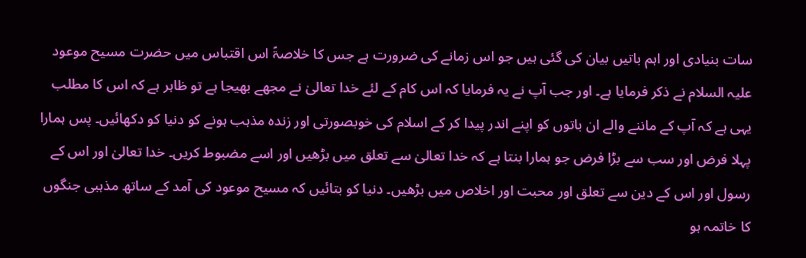سات بنیادی اور اہم باتیں بیان کی گئی ہیں جو اس زمانے کی ضرورت ہے جس کا خلاصۃً اس اقتباس میں حضرت مسیح موعود علیہ السلام نے ذکر فرمایا ہے۔ اور جب آپ نے یہ فرمایا کہ اس کام کے لئے خدا تعالیٰ نے مجھے بھیجا ہے تو ظاہر ہے کہ اس کا مطلب یہی ہے کہ آپ کے ماننے والے ان باتوں کو اپنے اندر پیدا کر کے اسلام کی خوبصورتی اور زندہ مذہب ہونے کو دنیا کو دکھائیں۔ پس ہمارا پہلا فرض اور سب سے بڑا فرض جو ہمارا بنتا ہے کہ خدا تعالیٰ سے تعلق میں بڑھیں اور اسے مضبوط کریں۔ خدا تعالیٰ اور اس کے رسول اور اس کے دین سے تعلق اور محبت اور اخلاص میں بڑھیں۔ دنیا کو بتائیں کہ مسیح موعود کی آمد کے ساتھ مذہبی جنگوں کا خاتمہ ہو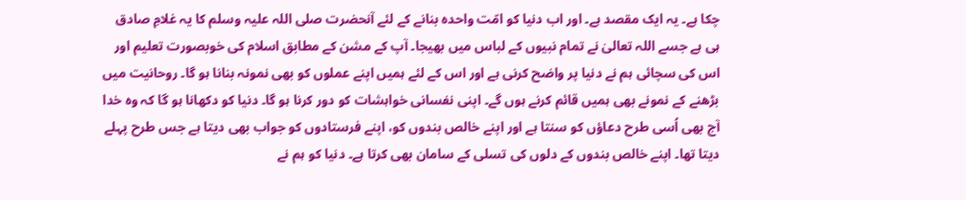چکا ہے۔ یہ ایک مقصد ہے۔ اور اب دنیا کو امّت واحدہ بنانے کے لئے آنحضرت صلی اللہ علیہ وسلم کا یہ غلامِ صادق ہی ہے جسے اللہ تعالیٰ نے تمام نبیوں کے لباس میں بھیجا۔ آپ کے مشن کے مطابق اسلام کی خوبصورت تعلیم اور اس کی سچائی ہم نے دنیا پر واضح کرنی ہے اور اس کے لئے ہمیں اپنے عملوں کو بھی نمونہ بنانا ہو گا۔ روحانیت میں بڑھنے کے نمونے بھی ہمیں قائم کرنے ہوں گے۔ اپنی نفسانی خواہشات کو دور کرنا ہو گا۔ دنیا کو دکھانا ہو گا کہ وہ خدا آج بھی اُسی طرح دعاؤں کو سنتا ہے اور اپنے خالص بندوں کو، اپنے فرستادوں کو جواب بھی دیتا ہے جس طرح پہلے دیتا تھا۔ اپنے خالص بندوں کے دلوں کی تسلی کے سامان بھی کرتا ہے۔ دنیا کو ہم نے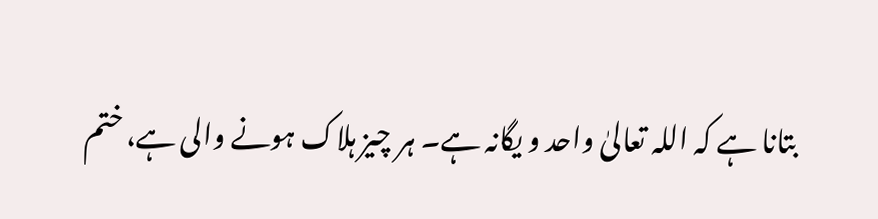بتانا ہے کہ اللہ تعالیٰ واحد و یگانہ ہے۔ ہر چیز ہلاک ہونے والی ہے، ختم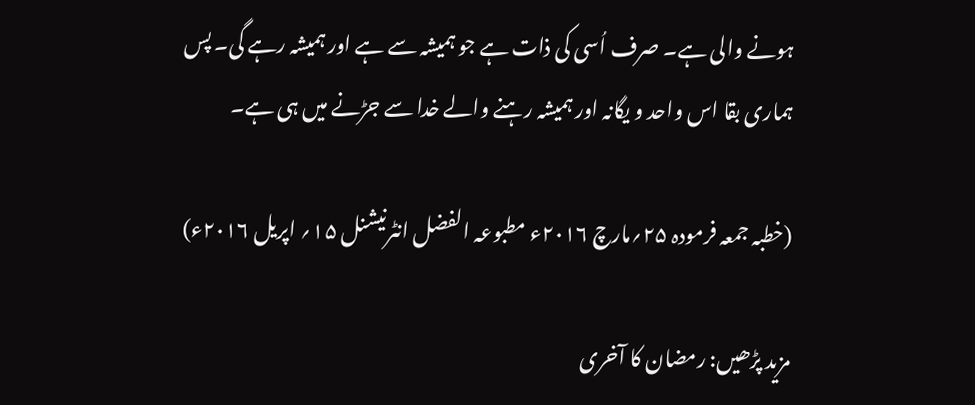ہونے والی ہے۔ صرف اُسی کی ذات ہے جو ہمیشہ سے ہے اور ہمیشہ رہے گی۔ پس ہماری بقا اس واحد و یگانہ اور ہمیشہ رہنے والے خدا سے جڑنے میں ہی ہے۔

(خطبہ جمعہ فرمودہ ۲۵؍مارچ ۲۰۱۶ء مطبوعہ الفضل انٹرنیشنل ۱۵؍ اپریل ۲۰۱۶ء)

مزید پڑھیں: رمضان کا آخری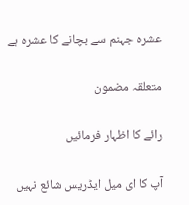عشرہ جہنم سے بچانے کا عشرہ ہے

متعلقہ مضمون

رائے کا اظہار فرمائیں

آپ کا ای میل ایڈریس شائع نہیں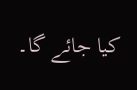کیا جائے گا۔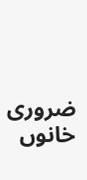ضروری خانوں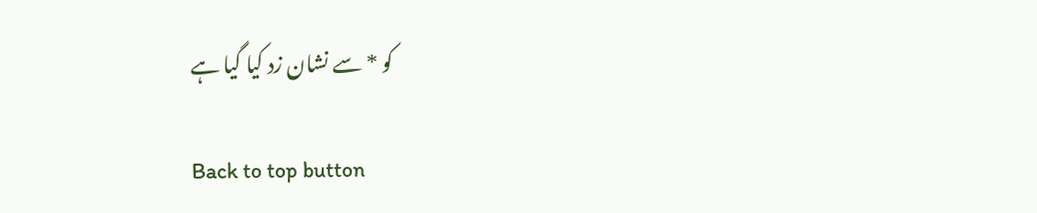کو * سے نشان زد کیا گیا ہے

Back to top button